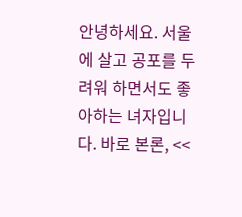안녕하세요. 서울에 살고 공포를 두려워 하면서도 좋아하는 녀자입니다. 바로 본론, <<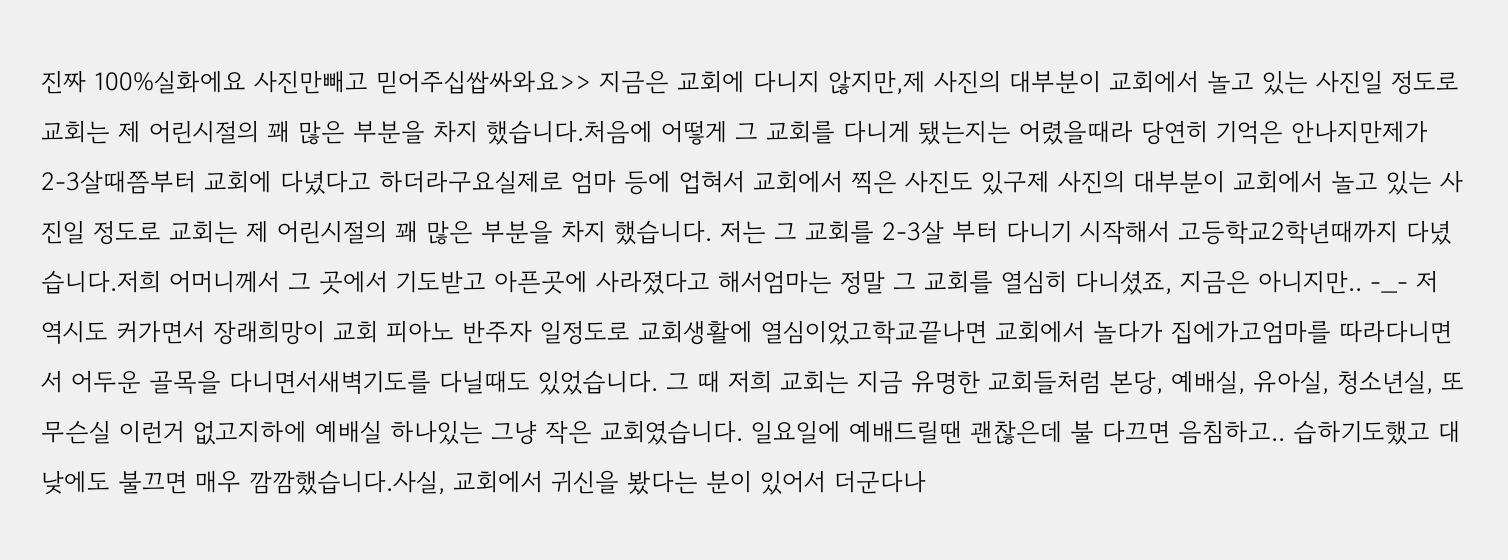진짜 100%실화에요 사진만빼고 믿어주십쌉싸와요>> 지금은 교회에 다니지 않지만,제 사진의 대부분이 교회에서 놀고 있는 사진일 정도로 교회는 제 어린시절의 꽤 많은 부분을 차지 했습니다.처음에 어떻게 그 교회를 다니게 됐는지는 어렸을때라 당연히 기억은 안나지만제가 2-3살때쯤부터 교회에 다녔다고 하더라구요실제로 엄마 등에 업혀서 교회에서 찍은 사진도 있구제 사진의 대부분이 교회에서 놀고 있는 사진일 정도로 교회는 제 어린시절의 꽤 많은 부분을 차지 했습니다. 저는 그 교회를 2-3살 부터 다니기 시작해서 고등학교2학년때까지 다녔습니다.저희 어머니께서 그 곳에서 기도받고 아픈곳에 사라졌다고 해서엄마는 정말 그 교회를 열심히 다니셨죠, 지금은 아니지만.. -_- 저 역시도 커가면서 장래희망이 교회 피아노 반주자 일정도로 교회생활에 열심이었고학교끝나면 교회에서 놀다가 집에가고엄마를 따라다니면서 어두운 골목을 다니면서새벽기도를 다닐때도 있었습니다. 그 때 저희 교회는 지금 유명한 교회들처럼 본당, 예배실, 유아실, 청소년실, 또 무슨실 이런거 없고지하에 예배실 하나있는 그냥 작은 교회였습니다. 일요일에 예배드릴땐 괜찮은데 불 다끄면 음침하고.. 습하기도했고 대낮에도 불끄면 매우 깜깜했습니다.사실, 교회에서 귀신을 봤다는 분이 있어서 더군다나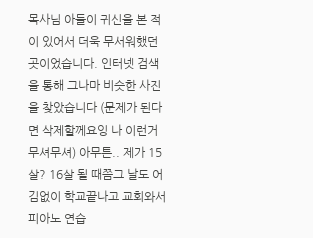목사님 아들이 귀신을 본 적이 있어서 더욱 무서워했던 곳이었습니다. 인터넷 검색을 통해 그나마 비슷한 사진을 찾았습니다 (문제가 된다면 삭제할께요잉 나 이런거 무셔무셔) 아무튼.. 제가 15살? 16살 될 때쯤그 날도 어김없이 학교끝나고 교회와서 피아노 연습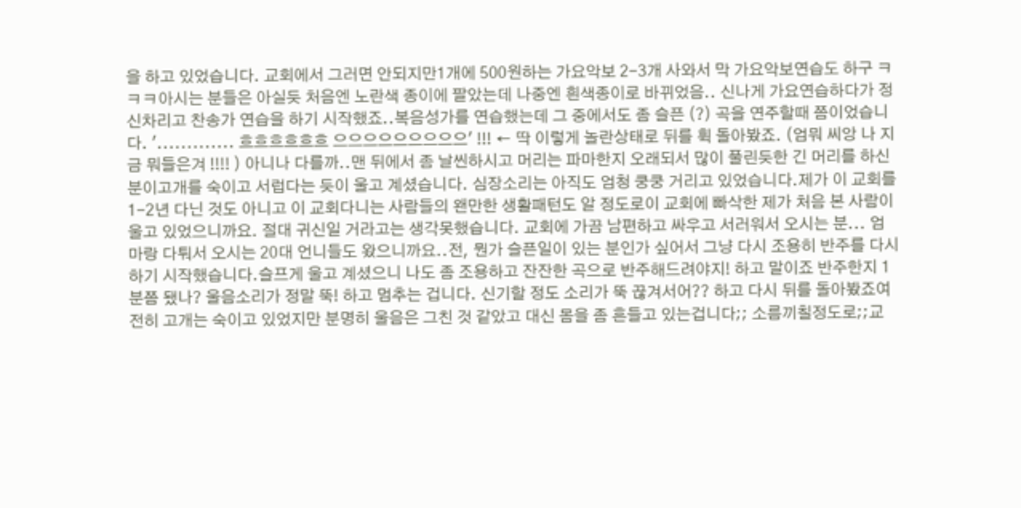을 하고 있었습니다. 교회에서 그러면 안되지만1개에 500원하는 가요악보 2-3개 사와서 막 가요악보연습도 하구 ㅋㅋㅋ아시는 분들은 아실듯 처음엔 노란색 종이에 팔았는데 나중엔 흰색종이로 바뀌었음.. 신나게 가요연습하다가 정신차리고 찬송가 연습을 하기 시작했죠..복음성가를 연습했는데 그 중에서도 좀 슬픈 (?) 곡을 연주할때 쯤이었습니다. '............. 흐흐흐흐흐흐 으으으으으으으으으' !!! ← 딱 이렇게 놀란상태로 뒤를 휙 돌아봤죠. (엄뭐 씨앙 나 지금 뭐들은겨 !!!! ) 아니나 다를까..맨 뒤에서 좀 날씬하시고 머리는 파마한지 오래되서 많이 풀린듯한 긴 머리를 하신분이고개를 숙이고 서럽다는 듯이 울고 계셨습니다. 심장소리는 아직도 엄청 쿵쿵 거리고 있었습니다.제가 이 교회를 1-2년 다닌 것도 아니고 이 교회다니는 사람들의 왠만한 생활패턴도 알 정도로이 교회에 빠삭한 제가 처음 본 사람이 울고 있었으니까요. 절대 귀신일 거라고는 생각못했습니다. 교회에 가끔 남편하고 싸우고 서러워서 오시는 분... 엄마랑 다퉈서 오시는 20대 언니들도 왔으니까요..전, 뭔가 슬픈일이 있는 분인가 싶어서 그냥 다시 조용히 반주를 다시 하기 시작했습니다.슬프게 울고 계셨으니 나도 좀 조용하고 잔잔한 곡으로 반주해드려야지! 하고 말이죠 반주한지 1분쯤 됐나? 울음소리가 정말 뚝! 하고 멈추는 겁니다. 신기할 정도 소리가 뚝 끊겨서어?? 하고 다시 뒤를 돌아봤죠여전히 고개는 숙이고 있었지만 분명히 울음은 그친 것 같았고 대신 몸을 좀 흔들고 있는겁니다;; 소름끼칠정도로;;교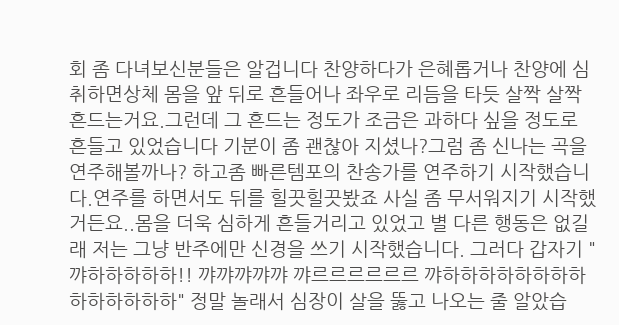회 좀 다녀보신분들은 알겁니다 찬양하다가 은혜롭거나 찬양에 심취하면상체 몸을 앞 뒤로 흔들어나 좌우로 리듬을 타듯 살짝 살짝 흔드는거요.그런데 그 흔드는 정도가 조금은 과하다 싶을 정도로 흔들고 있었습니다 기분이 좀 괜찮아 지셨나?그럼 좀 신나는 곡을 연주해볼까나? 하고좀 빠른템포의 찬송가를 연주하기 시작했습니다.연주를 하면서도 뒤를 힐끗힐끗봤죠 사실 좀 무서워지기 시작했거든요..몸을 더욱 심하게 흔들거리고 있었고 별 다른 행동은 없길래 저는 그냥 반주에만 신경을 쓰기 시작했습니다. 그러다 갑자기 " 꺄하하하하하!! 꺄꺄꺄꺄꺄 꺄르르르르르르 꺄하하하하하하하하하하하하하하" 정말 놀래서 심장이 살을 뚫고 나오는 줄 알았습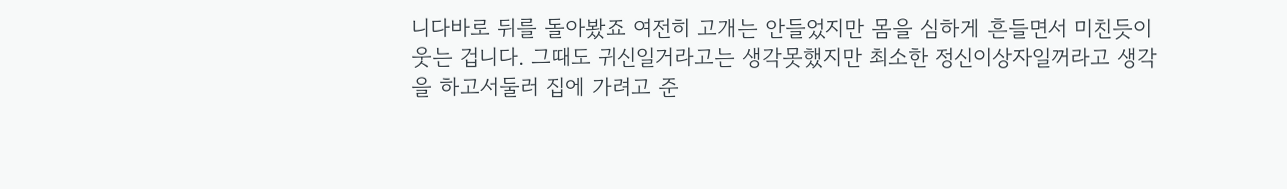니다바로 뒤를 돌아봤죠 여전히 고개는 안들었지만 몸을 심하게 흔들면서 미친듯이 웃는 겁니다. 그때도 귀신일거라고는 생각못했지만 최소한 정신이상자일꺼라고 생각을 하고서둘러 집에 가려고 준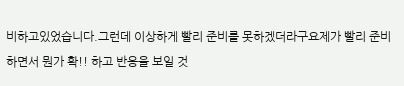비하고있었습니다.그런데 이상하게 빨리 준비를 못하겠더라구요제가 빨리 준비하면서 뭔가 확!! 하고 반응을 보일 것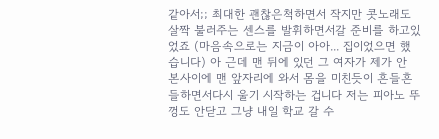같아서;; 최대한 괜찮은척하면서 작지만 콧노래도 살짝 불러주는 센스를 발휘하면서갈 준비를 하고있었죠 (마음속으로는 지금이 아아... 집이었으면 했습니다) 아 근데 맨 뒤에 있던 그 여자가 제가 안 본사이에 맨 앞자리에 와서 몸을 미친듯이 흔들흔들하면서다시 울기 시작하는 겁니다 저는 피아노 뚜껑도 안닫고 그냥 내일 학교 갈 수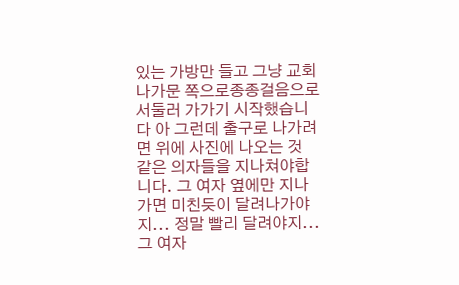있는 가방만 들고 그냥 교회 나가문 쪽으로종종걸음으로 서둘러 가가기 시작했습니다 아 그런데 출구로 나가려면 위에 사진에 나오는 것 같은 의자들을 지나쳐야합니다. 그 여자 옆에만 지나가면 미친듯이 달려나가야지... 정말 빨리 달려야지...그 여자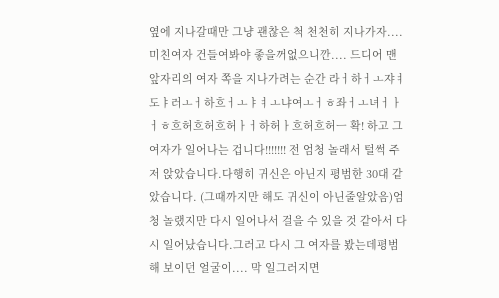옆에 지나갈때만 그냥 괜찮은 척 천천히 지나가자....미친여자 건들여봐야 좋을꺼없으니깐.... 드디어 맨 앞자리의 여자 쪽을 지나가려는 순간 라ㅓ하ㅓㅗ쟈ㅕ도ㅑ러ㅗㅓ하흐ㅓㅗㅑㅕㅗ냐여ㅗㅓㅎ좌ㅓㅗ녀ㅓㅏㅓㅎ흐허흐허흐허ㅏㅓ하허ㅏ흐허흐허ㅡ 확! 하고 그 여자가 일어나는 겁니다!!!!!!! 전 엄청 놀래서 털썩 주저 앉았습니다.다행히 귀신은 아닌지 평범한 30대 같았습니다. (그때까지만 해도 귀신이 아닌줄알았음)엄청 놀랬지만 다시 일어나서 걸을 수 있을 것 같아서 다시 일어났습니다.그러고 다시 그 여자를 봤는데평범해 보이던 얼굴이.... 막 일그러지면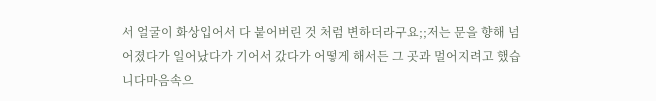서 얼굴이 화상입어서 다 붙어버린 것 처럼 변하더라구요;;저는 문을 향해 넘어졌다가 일어났다가 기어서 갔다가 어떻게 해서든 그 곳과 멀어지려고 했습니다마음속으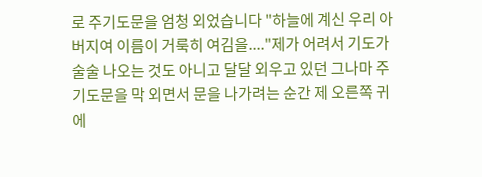로 주기도문을 엄청 외었습니다 "하늘에 계신 우리 아버지여 이름이 거룩히 여김을...."제가 어려서 기도가 술술 나오는 것도 아니고 달달 외우고 있던 그나마 주기도문을 막 외면서 문을 나가려는 순간 제 오른쪽 귀에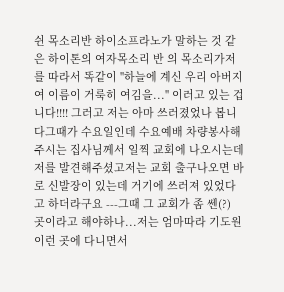쉰 목소리반 하이소프라노가 말하는 것 같은 하이톤의 여자목소리 반 의 목소리가저를 따라서 똑같이 "하늘에 계신 우리 아버지여 이름이 거룩히 여김을..." 이러고 있는 겁니다!!!! 그러고 저는 아마 쓰러졌었나 봅니다그때가 수요일인데 수요예배 차량봉사해주시는 집사님께서 일찍 교회에 나오시는데 저를 발견해주셨고저는 교회 출구나오면 바로 신발장이 있는데 거기에 쓰러져 있었다고 하더라구요 ---그때 그 교회가 좀 쎈(?) 곳이라고 해야하나...저는 엄마따라 기도원 이런 곳에 다니면서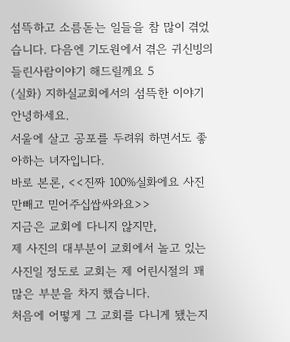섬뜩하고 소름돋는 일들을 참 많이 겪었습니다. 다음엔 기도원에서 겪은 귀신빙의들린사람이야기 해드릴께요 5
(실화) 지하실교회에서의 섬뜩한 이야기
안녕하세요.
서울에 살고 공포를 두려워 하면서도 좋아하는 녀자입니다.
바로 본론, <<진짜 100%실화에요 사진만빼고 믿어주십쌉싸와요>>
지금은 교회에 다니지 않지만,
제 사진의 대부분이 교회에서 놀고 있는 사진일 정도로 교회는 제 어린시절의 꽤 많은 부분을 차지 했습니다.
처음에 어떻게 그 교회를 다니게 됐는지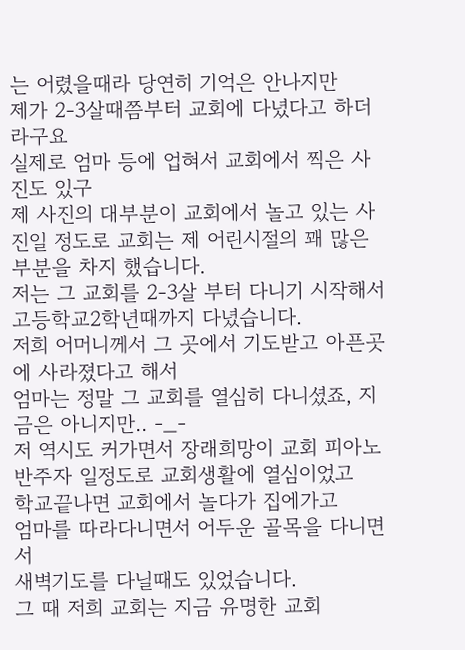는 어렸을때라 당연히 기억은 안나지만
제가 2-3살때쯤부터 교회에 다녔다고 하더라구요
실제로 엄마 등에 업혀서 교회에서 찍은 사진도 있구
제 사진의 대부분이 교회에서 놀고 있는 사진일 정도로 교회는 제 어린시절의 꽤 많은 부분을 차지 했습니다.
저는 그 교회를 2-3살 부터 다니기 시작해서 고등학교2학년때까지 다녔습니다.
저희 어머니께서 그 곳에서 기도받고 아픈곳에 사라졌다고 해서
엄마는 정말 그 교회를 열심히 다니셨죠, 지금은 아니지만.. -_-
저 역시도 커가면서 장래희망이 교회 피아노 반주자 일정도로 교회생활에 열심이었고
학교끝나면 교회에서 놀다가 집에가고
엄마를 따라다니면서 어두운 골목을 다니면서
새벽기도를 다닐때도 있었습니다.
그 때 저희 교회는 지금 유명한 교회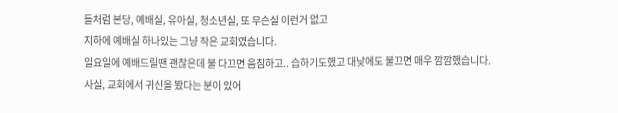들처럼 본당, 예배실, 유아실, 청소년실, 또 무슨실 이런거 없고
지하에 예배실 하나있는 그냥 작은 교회였습니다.
일요일에 예배드릴땐 괜찮은데 불 다끄면 음침하고.. 습하기도했고 대낮에도 불끄면 매우 깜깜했습니다.
사실, 교회에서 귀신을 봤다는 분이 있어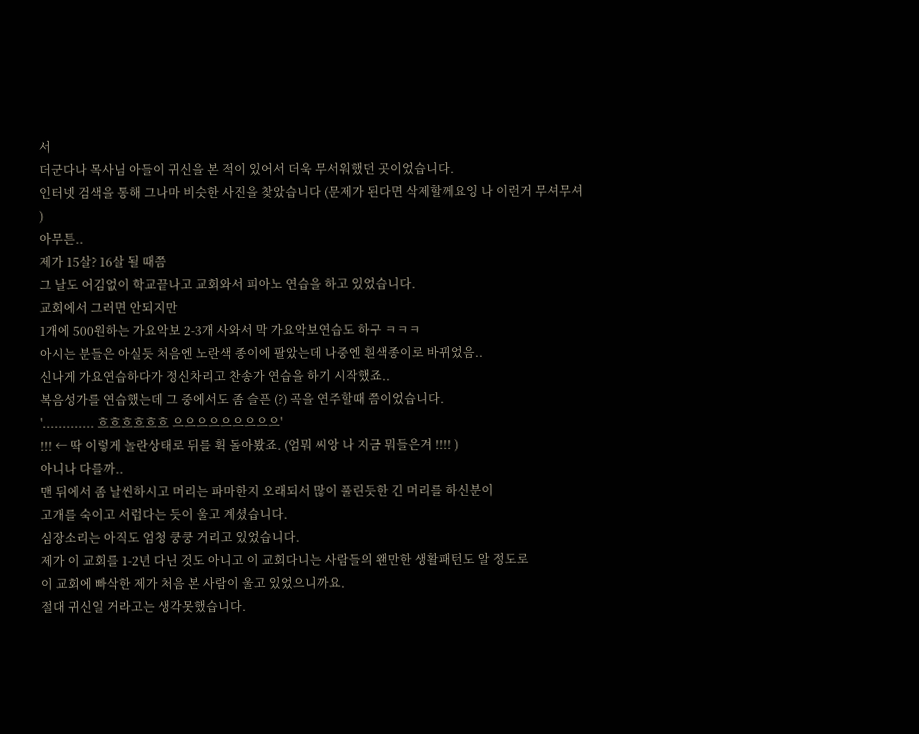서
더군다나 목사님 아들이 귀신을 본 적이 있어서 더욱 무서워했던 곳이었습니다.
인터넷 검색을 통해 그나마 비슷한 사진을 찾았습니다 (문제가 된다면 삭제할께요잉 나 이런거 무셔무셔
)
아무튼..
제가 15살? 16살 될 때쯤
그 날도 어김없이 학교끝나고 교회와서 피아노 연습을 하고 있었습니다.
교회에서 그러면 안되지만
1개에 500원하는 가요악보 2-3개 사와서 막 가요악보연습도 하구 ㅋㅋㅋ
아시는 분들은 아실듯 처음엔 노란색 종이에 팔았는데 나중엔 흰색종이로 바뀌었음..
신나게 가요연습하다가 정신차리고 찬송가 연습을 하기 시작했죠..
복음성가를 연습했는데 그 중에서도 좀 슬픈 (?) 곡을 연주할때 쯤이었습니다.
'............. 흐흐흐흐흐흐 으으으으으으으으으'
!!! ← 딱 이렇게 놀란상태로 뒤를 휙 돌아봤죠. (엄뭐 씨앙 나 지금 뭐들은겨 !!!! )
아니나 다를까..
맨 뒤에서 좀 날씬하시고 머리는 파마한지 오래되서 많이 풀린듯한 긴 머리를 하신분이
고개를 숙이고 서럽다는 듯이 울고 계셨습니다.
심장소리는 아직도 엄청 쿵쿵 거리고 있었습니다.
제가 이 교회를 1-2년 다닌 것도 아니고 이 교회다니는 사람들의 왠만한 생활패턴도 알 정도로
이 교회에 빠삭한 제가 처음 본 사람이 울고 있었으니까요.
절대 귀신일 거라고는 생각못했습니다.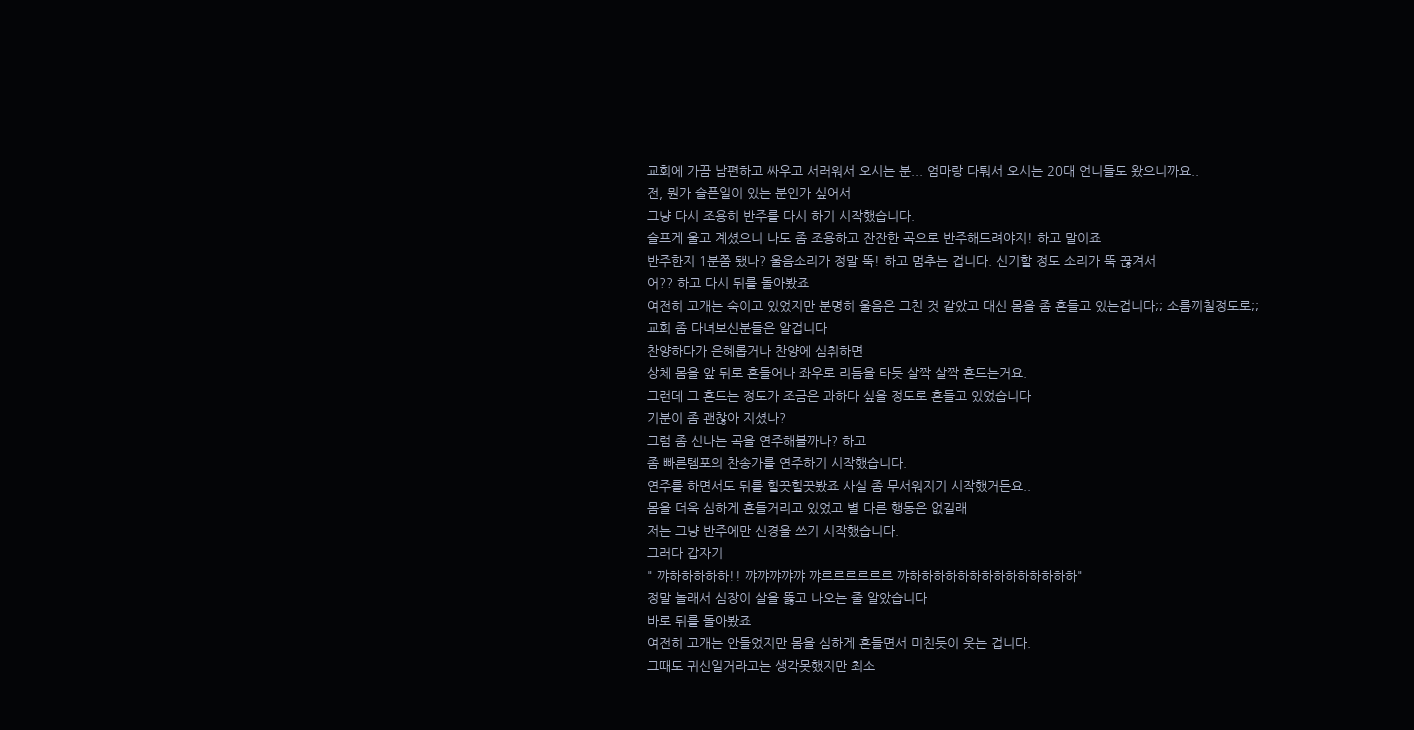교회에 가끔 남편하고 싸우고 서러워서 오시는 분... 엄마랑 다퉈서 오시는 20대 언니들도 왔으니까요..
전, 뭔가 슬픈일이 있는 분인가 싶어서
그냥 다시 조용히 반주를 다시 하기 시작했습니다.
슬프게 울고 계셨으니 나도 좀 조용하고 잔잔한 곡으로 반주해드려야지! 하고 말이죠
반주한지 1분쯤 됐나? 울음소리가 정말 뚝! 하고 멈추는 겁니다. 신기할 정도 소리가 뚝 끊겨서
어?? 하고 다시 뒤를 돌아봤죠
여전히 고개는 숙이고 있었지만 분명히 울음은 그친 것 같았고 대신 몸을 좀 흔들고 있는겁니다;; 소름끼칠정도로;;
교회 좀 다녀보신분들은 알겁니다
찬양하다가 은혜롭거나 찬양에 심취하면
상체 몸을 앞 뒤로 흔들어나 좌우로 리듬을 타듯 살짝 살짝 흔드는거요.
그런데 그 흔드는 정도가 조금은 과하다 싶을 정도로 흔들고 있었습니다
기분이 좀 괜찮아 지셨나?
그럼 좀 신나는 곡을 연주해볼까나? 하고
좀 빠른템포의 찬송가를 연주하기 시작했습니다.
연주를 하면서도 뒤를 힐끗힐끗봤죠 사실 좀 무서워지기 시작했거든요..
몸을 더욱 심하게 흔들거리고 있었고 별 다른 행동은 없길래
저는 그냥 반주에만 신경을 쓰기 시작했습니다.
그러다 갑자기
" 꺄하하하하하!! 꺄꺄꺄꺄꺄 꺄르르르르르르 꺄하하하하하하하하하하하하하하"
정말 놀래서 심장이 살을 뚫고 나오는 줄 알았습니다
바로 뒤를 돌아봤죠
여전히 고개는 안들었지만 몸을 심하게 흔들면서 미친듯이 웃는 겁니다.
그때도 귀신일거라고는 생각못했지만 최소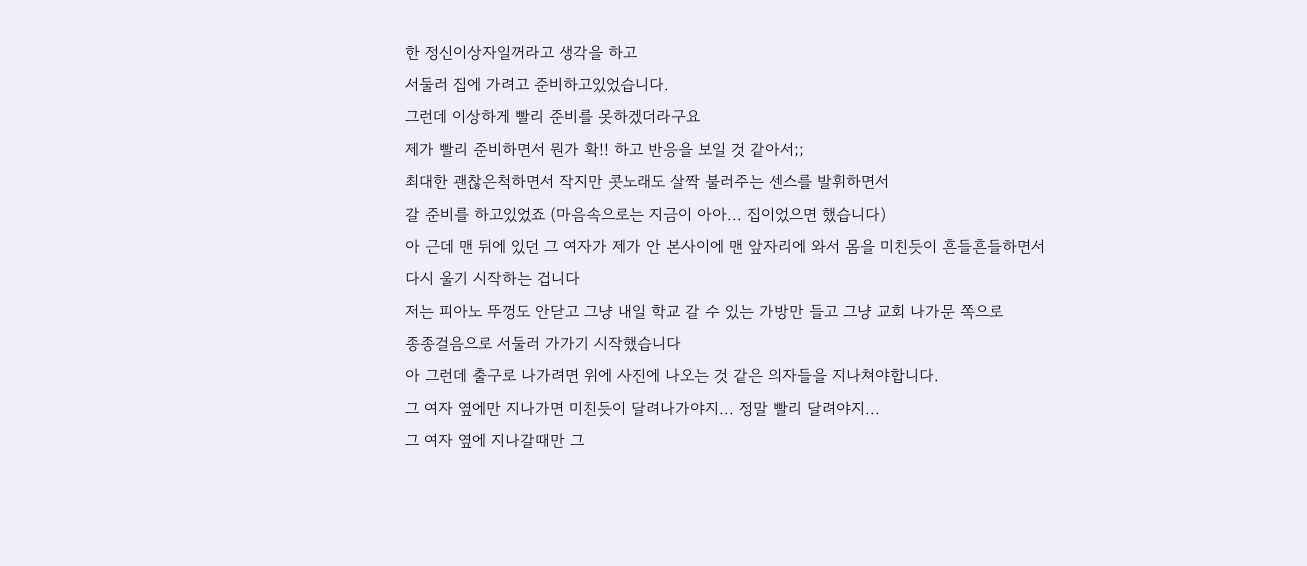한 정신이상자일꺼라고 생각을 하고
서둘러 집에 가려고 준비하고있었습니다.
그런데 이상하게 빨리 준비를 못하겠더라구요
제가 빨리 준비하면서 뭔가 확!! 하고 반응을 보일 것 같아서;;
최대한 괜찮은척하면서 작지만 콧노래도 살짝 불러주는 센스를 발휘하면서
갈 준비를 하고있었죠 (마음속으로는 지금이 아아... 집이었으면 했습니다)
아 근데 맨 뒤에 있던 그 여자가 제가 안 본사이에 맨 앞자리에 와서 몸을 미친듯이 흔들흔들하면서
다시 울기 시작하는 겁니다
저는 피아노 뚜껑도 안닫고 그냥 내일 학교 갈 수 있는 가방만 들고 그냥 교회 나가문 쪽으로
종종걸음으로 서둘러 가가기 시작했습니다
아 그런데 출구로 나가려면 위에 사진에 나오는 것 같은 의자들을 지나쳐야합니다.
그 여자 옆에만 지나가면 미친듯이 달려나가야지... 정말 빨리 달려야지...
그 여자 옆에 지나갈때만 그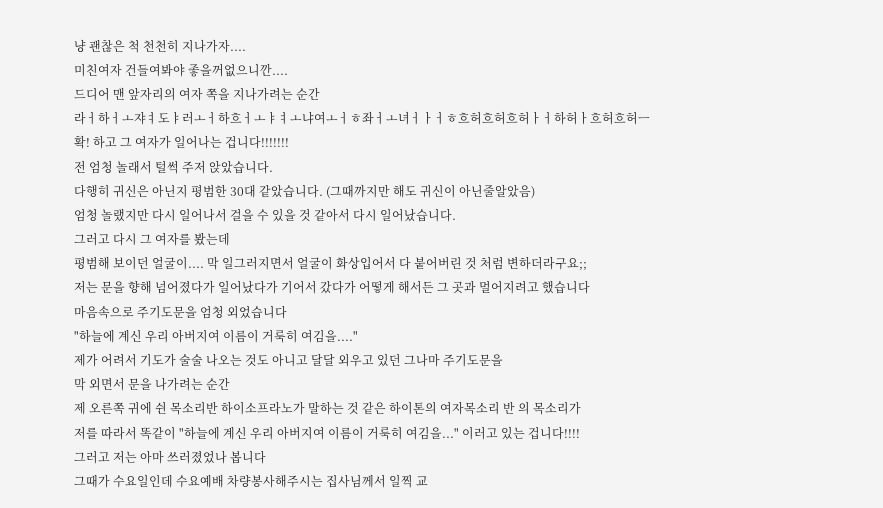냥 괜찮은 척 천천히 지나가자....
미친여자 건들여봐야 좋을꺼없으니깐....
드디어 맨 앞자리의 여자 쪽을 지나가려는 순간
라ㅓ하ㅓㅗ쟈ㅕ도ㅑ러ㅗㅓ하흐ㅓㅗㅑㅕㅗ냐여ㅗㅓㅎ좌ㅓㅗ녀ㅓㅏㅓㅎ흐허흐허흐허ㅏㅓ하허ㅏ흐허흐허ㅡ
확! 하고 그 여자가 일어나는 겁니다!!!!!!!
전 엄청 놀래서 털썩 주저 앉았습니다.
다행히 귀신은 아닌지 평범한 30대 같았습니다. (그때까지만 해도 귀신이 아닌줄알았음)
엄청 놀랬지만 다시 일어나서 걸을 수 있을 것 같아서 다시 일어났습니다.
그러고 다시 그 여자를 봤는데
평범해 보이던 얼굴이.... 막 일그러지면서 얼굴이 화상입어서 다 붙어버린 것 처럼 변하더라구요;;
저는 문을 향해 넘어졌다가 일어났다가 기어서 갔다가 어떻게 해서든 그 곳과 멀어지려고 했습니다
마음속으로 주기도문을 엄청 외었습니다
"하늘에 계신 우리 아버지여 이름이 거룩히 여김을...."
제가 어려서 기도가 술술 나오는 것도 아니고 달달 외우고 있던 그나마 주기도문을
막 외면서 문을 나가려는 순간
제 오른쪽 귀에 쉰 목소리반 하이소프라노가 말하는 것 같은 하이톤의 여자목소리 반 의 목소리가
저를 따라서 똑같이 "하늘에 계신 우리 아버지여 이름이 거룩히 여김을..." 이러고 있는 겁니다!!!!
그러고 저는 아마 쓰러졌었나 봅니다
그때가 수요일인데 수요예배 차량봉사해주시는 집사님께서 일찍 교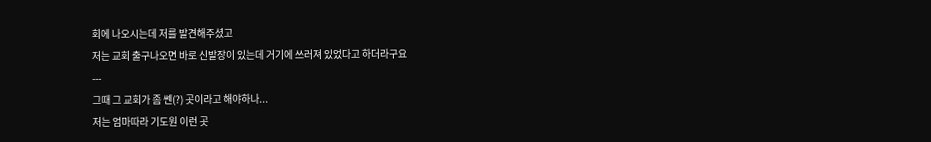회에 나오시는데 저를 발견해주셨고
저는 교회 출구나오면 바로 신발장이 있는데 거기에 쓰러져 있었다고 하더라구요
---
그때 그 교회가 좀 쎈(?) 곳이라고 해야하나...
저는 엄마따라 기도원 이런 곳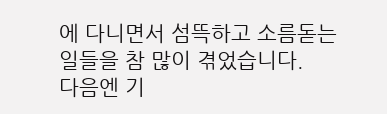에 다니면서 섬뜩하고 소름돋는 일들을 참 많이 겪었습니다.
다음엔 기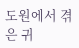도원에서 겪은 귀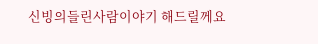신빙의들린사람이야기 해드릴께요